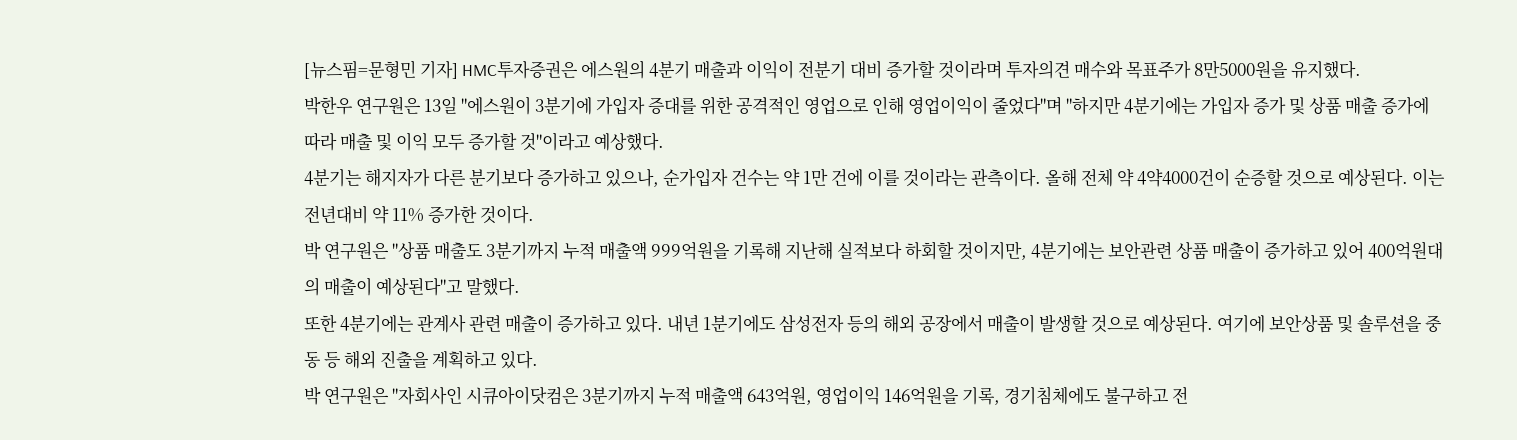[뉴스핌=문형민 기자] HMC투자증권은 에스원의 4분기 매출과 이익이 전분기 대비 증가할 것이라며 투자의견 매수와 목표주가 8만5000원을 유지했다.
박한우 연구원은 13일 "에스원이 3분기에 가입자 증대를 위한 공격적인 영업으로 인해 영업이익이 줄었다"며 "하지만 4분기에는 가입자 증가 및 상품 매출 증가에 따라 매출 및 이익 모두 증가할 것"이라고 예상했다.
4분기는 해지자가 다른 분기보다 증가하고 있으나, 순가입자 건수는 약 1만 건에 이를 것이라는 관측이다. 올해 전체 약 4약4000건이 순증할 것으로 예상된다. 이는 전년대비 약 11% 증가한 것이다.
박 연구원은 "상품 매출도 3분기까지 누적 매출액 999억원을 기록해 지난해 실적보다 하회할 것이지만, 4분기에는 보안관련 상품 매출이 증가하고 있어 400억원대의 매출이 예상된다"고 말했다.
또한 4분기에는 관계사 관련 매출이 증가하고 있다. 내년 1분기에도 삼성전자 등의 해외 공장에서 매출이 발생할 것으로 예상된다. 여기에 보안상품 및 솔루션을 중동 등 해외 진출을 계획하고 있다.
박 연구원은 "자회사인 시큐아이닷컴은 3분기까지 누적 매출액 643억원, 영업이익 146억원을 기록, 경기침체에도 불구하고 전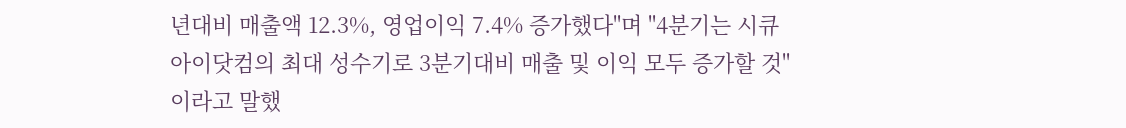년대비 매출액 12.3%, 영업이익 7.4% 증가했다"며 "4분기는 시큐아이닷컴의 최대 성수기로 3분기대비 매출 및 이익 모두 증가할 것"이라고 말했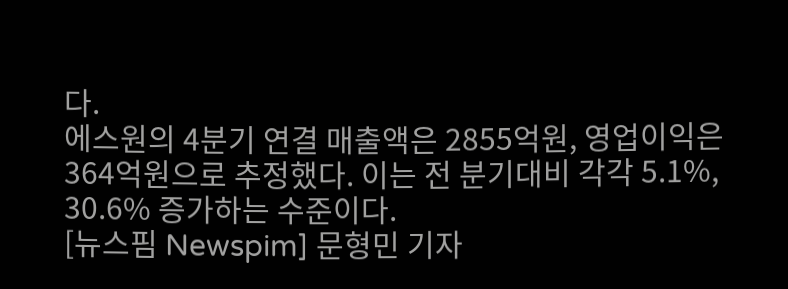다.
에스원의 4분기 연결 매출액은 2855억원, 영업이익은 364억원으로 추정했다. 이는 전 분기대비 각각 5.1%, 30.6% 증가하는 수준이다.
[뉴스핌 Newspim] 문형민 기자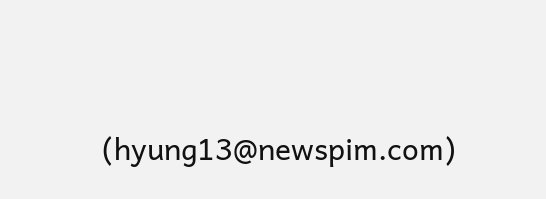(hyung13@newspim.com)